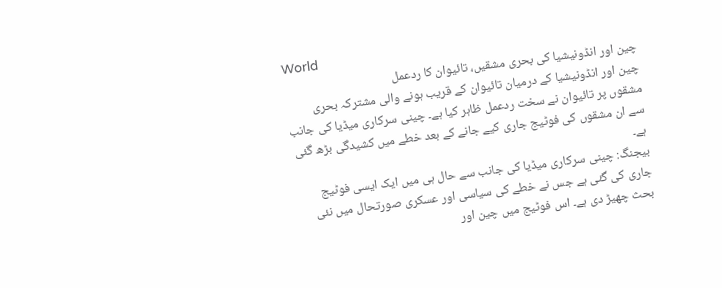World
چین اور انڈونیشیا کی بحری مشقیں، تائیوان کا ردعمل
چین اور انڈونیشیا کے درمیان تائیوان کے قریب ہونے والی مشترکہ بحری مشقوں پر تائیوان نے سخت ردعمل ظاہر کیا ہے۔ چینی سرکاری میڈیا کی جانب سے ان مشقوں کی فوٹیج جاری کیے جانے کے بعد خطے میں کشیدگی بڑھ گئی ہے۔
بیجنگ: چینی سرکاری میڈیا کی جانب سے حال ہی میں ایک ایسی فوٹیج جاری کی گئی ہے جس نے خطے کی سیاسی اور عسکری صورتحال میں نئی بحث چھیڑ دی ہے۔ اس فوٹیج میں چین اور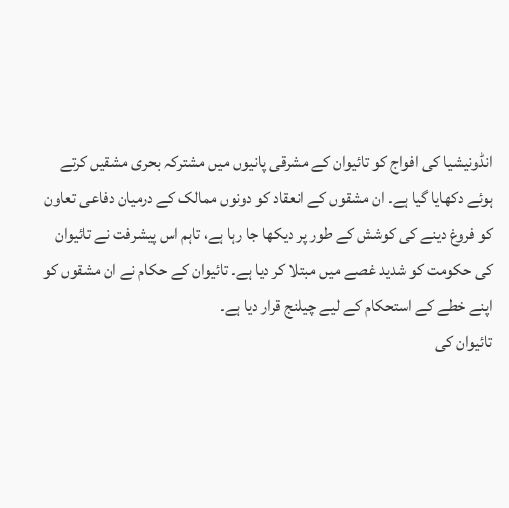انڈونیشیا کی افواج کو تائیوان کے مشرقی پانیوں میں مشترکہ بحری مشقیں کرتے ہوئے دکھایا گیا ہے۔ ان مشقوں کے انعقاد کو دونوں ممالک کے درمیان دفاعی تعاون کو فروغ دینے کی کوشش کے طور پر دیکھا جا رہا ہے، تاہم اس پیشرفت نے تائیوان کی حکومت کو شدید غصے میں مبتلا کر دیا ہے۔ تائیوان کے حکام نے ان مشقوں کو اپنے خطے کے استحکام کے لیے چیلنج قرار دیا ہے۔
تائیوان کی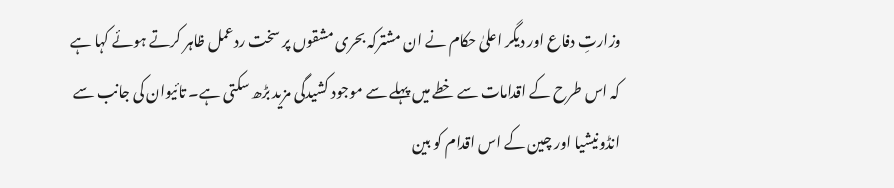وزارتِ دفاع اور دیگر اعلیٰ حکام نے ان مشترکہ بحری مشقوں پر سخت ردعمل ظاہر کرتے ہوئے کہا ہے کہ اس طرح کے اقدامات سے خطے میں پہلے سے موجود کشیدگی مزید بڑھ سکتی ہے۔ تائیوان کی جانب سے انڈونیشیا اور چین کے اس اقدام کو بین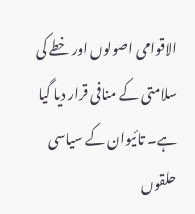الاقوامی اصولوں اور خطے کی سلامتی کے منافی قرار دیا گیا ہے۔ تائیوان کے سیاسی حلقوں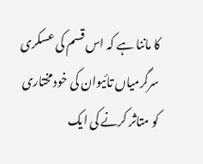کا ماننا ہے کہ اس قسم کی عسکری سرگرمیاں تائیوان کی خودمختاری کو متاثر کرنے کی ایک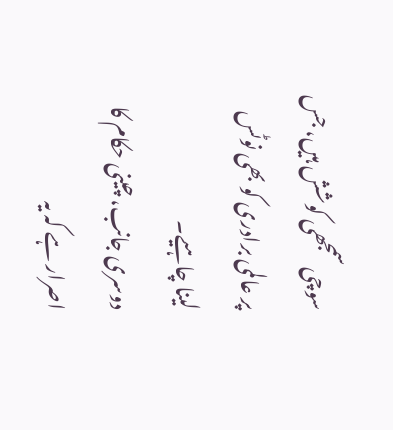سوچی سمجھی کوشش ہیں، جس پر عالمی برادری کو بھی نوٹس لینا چاہیے۔
دوسری جانب، چینی حکام کا اصرار ہے کہ یہ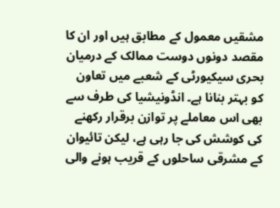مشقیں معمول کے مطابق ہیں اور ان کا مقصد دونوں دوست ممالک کے درمیان بحری سیکیورٹی کے شعبے میں تعاون کو بہتر بنانا ہے۔ انڈونیشیا کی طرف سے بھی اس معاملے پر توازن برقرار رکھنے کی کوشش کی جا رہی ہے، لیکن تائیوان کے مشرقی ساحلوں کے قریب ہونے والی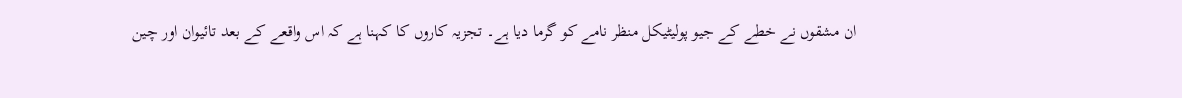ان مشقوں نے خطے کے جیو پولیٹیکل منظر نامے کو گرما دیا ہے۔ تجزیہ کاروں کا کہنا ہے کہ اس واقعے کے بعد تائیوان اور چین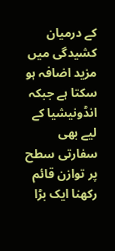کے درمیان کشیدگی میں مزید اضافہ ہو سکتا ہے جبکہ انڈونیشیا کے لیے بھی سفارتی سطح پر توازن قائم رکھنا ایک بڑا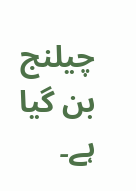چیلنج بن گیا ہے۔